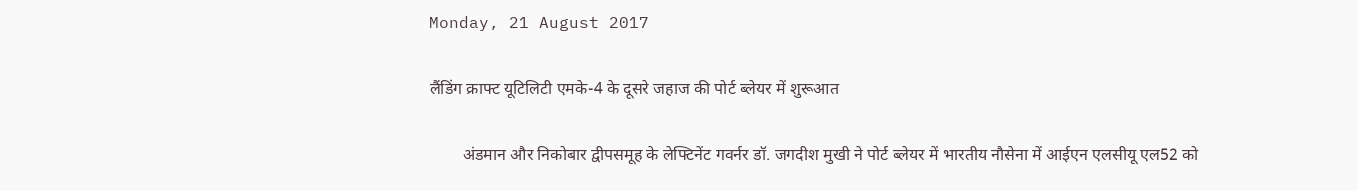Monday, 21 August 2017

लैंडिंग क्राफ्ट यूटिलिटी एमके-4 के दूसरे जहाज की पोर्ट ब्लेयर में शुरूआत

        अंडमान और निकोबार द्वीपसमूह के लेफ्टिनेंट गवर्नर डॉ. जगदीश मुखी ने पोर्ट ब्लेयर में भारतीय नौसेना में आईएन एलसीयू एल52 को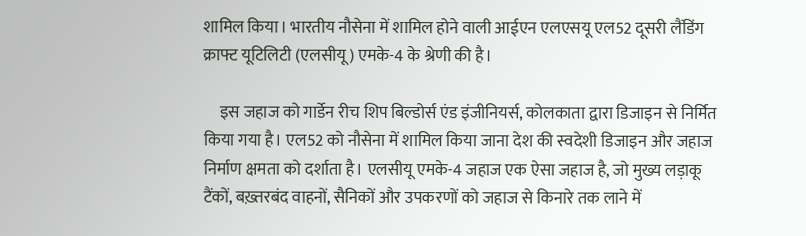शामिल किया। भारतीय नौसेना में शामिल होने वाली आईएन एलएसयू एल52 दूसरी लैंडिंग क्राफ्ट यूटिलिटी (एलसीयू) एमके-4 के श्रेणी की है।

     इस जहाज को गार्डेन रीच शिप बिल्डोर्स एंड इंजीनियर्स, कोलकाता द्वारा डिजाइन से निर्मित किया गया है। एल52 को नौसेना में शामिल किया जाना देश की स्वदेशी डिजाइन और जहाज निर्माण क्षमता को दर्शाता है। एलसीयू एमके-4 जहाज एक ऐसा जहाज है, जो मुख्य लड़ाकू टैंकों, बख़्तरबंद वाहनों, सैनिकों और उपकरणों को जहाज से किनारे तक लाने में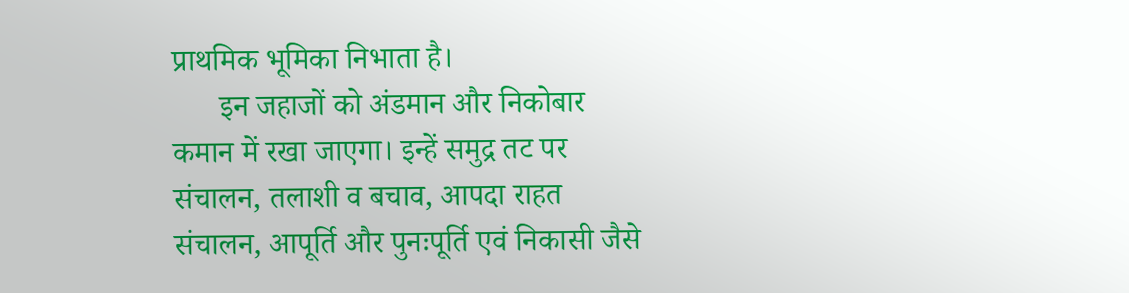प्राथमिक भूमिका निभाता है।
      इन जहाजों को अंडमान और निकोबार कमान में रखा जाएगा। इन्हें समुद्र तट पर संचालन, तलाशी व बचाव, आपदा राहत संचालन, आपूर्ति और पुनःपूर्ति एवं निकासी जैसे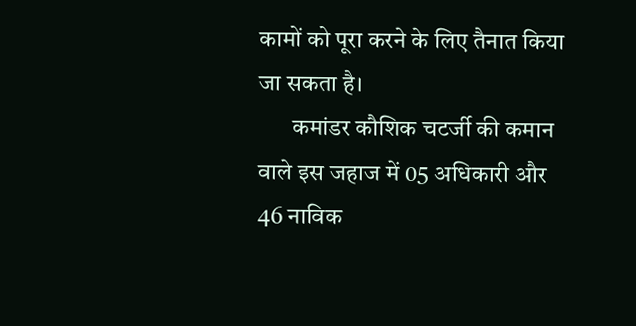कामों को पूरा करने के लिए तैनात किया जा सकता है।
       कमांडर कौशिक चटर्जी की कमान वाले इस जहाज में 05 अधिकारी और 46 नाविक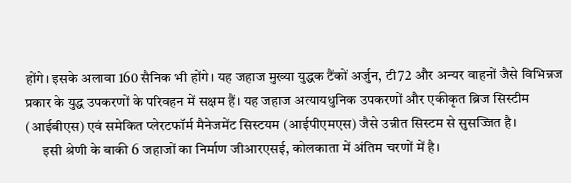होंगे। इसके अलावा 160 सैनिक भी होंगे। यह जहाज मुख्या युद्धक टैंकों अर्जुन, टी72 और अन्यर वाहनों जैसे विभिन्नज प्रकार के युद्ध उपकरणों के परिवहन में सक्षम हैं। यह जहाज अत्यायधुनिक उपकरणों और एकीकृत ब्रिज सिस्टीम (आईबीएस) एवं समेकित प्लेरटफॉर्म मैनेजमेंट सिस्टयम (आईपीएमएस) जैसे उन्नीत सिस्टम से सुसज्जित है।
      इसी श्रेणी के बाकी 6 जहाजों का निर्माण जीआरएसई, कोलकाता में अंतिम चरणों में है।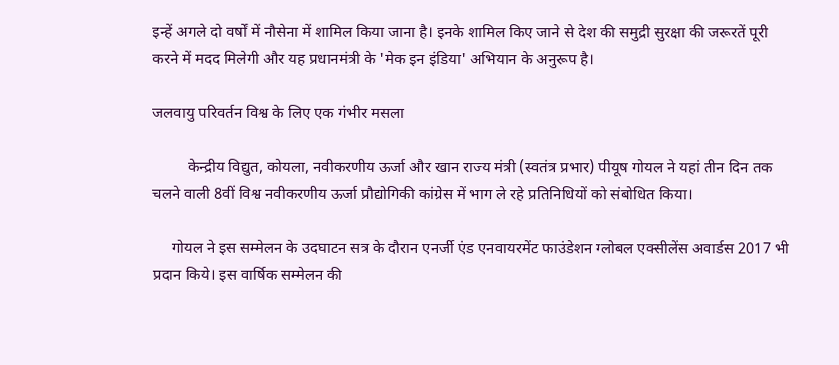इन्हें अगले दो वर्षों में नौसेना में शामिल किया जाना है। इनके शामिल किए जाने से देश की समुद्री सुरक्षा की जरूरतें पूरी करने में मदद मिलेगी और यह प्रधानमंत्री के 'मेक इन इंडिया' अभियान के अनुरूप है।

जलवायु परिवर्तन विश्व के लिए एक गंभीर मसला

         केन्‍द्रीय विद्युत, कोयला, नवीकरणीय ऊर्जा और खान राज्‍य मंत्री (स्‍वतंत्र प्रभार) पीयूष गोयल ने यहां तीन दिन तक चलने वाली 8वीं विश्व नवीकरणीय ऊर्जा प्रौद्योगिकी कांग्रेस में भाग ले रहे प्रतिनिधियों को संबोधित किया।

     गोयल ने इस सम्‍मेलन के उदघाटन सत्र के दौरान एनर्जी एंड एनवायरमेंट फाउंडेशन ग्‍लोबल एक्‍सीलेंस अवार्डस 2017 भी प्रदान किये। इस वार्षिक सम्‍मेलन की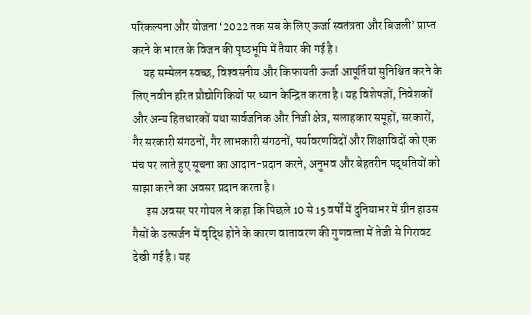परिकल्‍पना और योजना ‘2022 तक सब के लिए ऊर्जा स्‍वतंत्रता और बिजली’ प्राप्‍त करने के भारत के विजन की पृष्‍ठभूमि में तैयार की गई है।
     यह सम्‍मेलन स्‍वच्‍छ, विश्‍वसनीय और किफायती ऊर्जा आपूर्तियां सुनिश्चित करने के लिए नवीन हरित प्रौद्योगिकियों पर ध्‍यान केन्द्रित करता है। यह विशेषज्ञों, निवेशकों और अन्‍य हितधारकों यथा सार्वजनिक और निजी क्षेत्र, सलाहकार समूहों, सरकारों, गैर सरकारी संगठनों, गैर लाभकारी संगठनों, पर्यावरणविदों और शिक्षाविदों को एक मंच पर लाते हुए सूचना का आदान-प्रदान करने, अनुभव और बेहतरीन पद्धतियों को साझा करने का अवसर प्रदान करता है।
      इस अवसर पर गोयल ने कहा कि पिछले 10 से 15 वर्षों में दुनियाभर में ग्रीन हाउस गैसों के उत्‍सर्जन में वृद्धि होने के कारण वातावरण की गुणवत्‍ता में तेजी से गिरावट देखी गई है। यह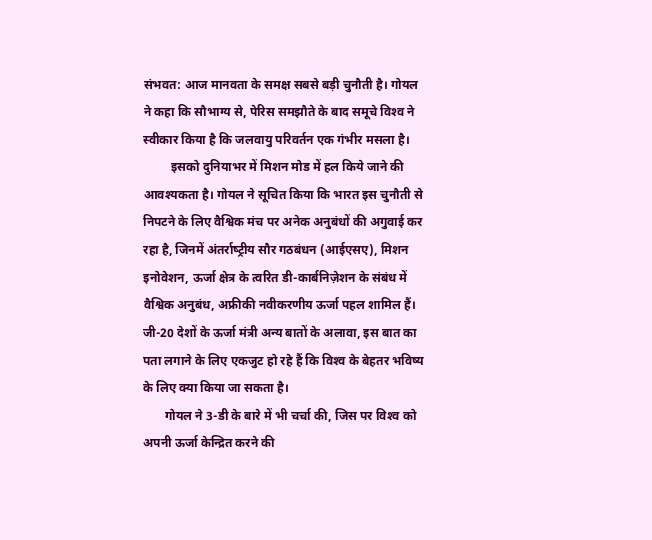संभवत: आज मानवता के समक्ष सबसे बड़ी चुनौती है। गोयल ने कहा कि सौभाग्‍य से, पेरिस समझौते के बाद समूचे विश्‍व ने स्‍वीकार किया है कि जलवायु परिवर्तन एक गंभीर मसला है।
         इसको दुनियाभर में मिशन मोड में हल किये जाने की आवश्‍यकता है। गोयल ने सूचित किया कि भारत इस चुनौती से निपटने के लिए वैश्विक मंच पर अनेक अनुबंधों की अगुवाई कर रहा है, जिनमें अंतर्राष्‍ट्रीय सौर गठबंधन (आईएसए), मिशन इनोवेशन, ऊर्जा क्षेत्र के त्‍वरित डी-कार्बनिज़ेशन के संबंध में वैश्विक अनुबंध, अफ्रीकी नवीकरणीय ऊर्जा पहल शामिल हैं। जी-20 देशों के ऊर्जा मंत्री अन्‍य बातों के अलावा, इस बात का पता लगाने के लिए एकजुट हो रहे हैं कि विश्‍व के बेहतर भविष्‍य के लिए क्‍या किया जा सकता है।
       गोयल ने 3-डी के बारे में भी चर्चा की, जिस पर विश्‍व को अपनी ऊर्जा केन्द्रित करने की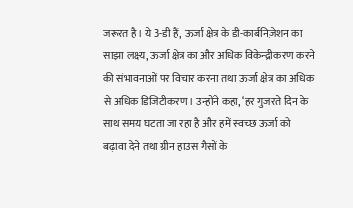जरूरत है। ये 3-डी हैं, ऊर्जा क्षेत्र के डी-कार्बनिज़ेशन का साझा लक्ष्‍य, ऊर्जा क्षेत्र का और अधिक विकेन्‍द्रीकरण करने की संभावनाओं पर विचार करना तथा ऊर्जा क्षेत्र का अधिक से अधिक डिजिटीकरण। उन्‍होंने कहा, ‘हर गुजरते दिन के साथ समय घटता जा रहा है और हमें स्‍वच्‍छ ऊर्जा को बढ़ावा देने तथा ग्रीन हाउस गैसों के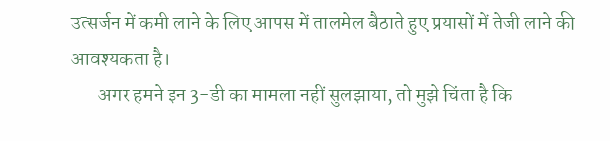उत्‍सर्जन में कमी लाने के लिए आपस में तालमेल बैठाते हुए प्रयासों में तेजी लाने की आवश्‍यकता है।
       अगर हमने इन 3-डी का मामला नहीं सुलझाया, तो मुझे चिंता है कि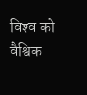विश्‍व को वैश्विक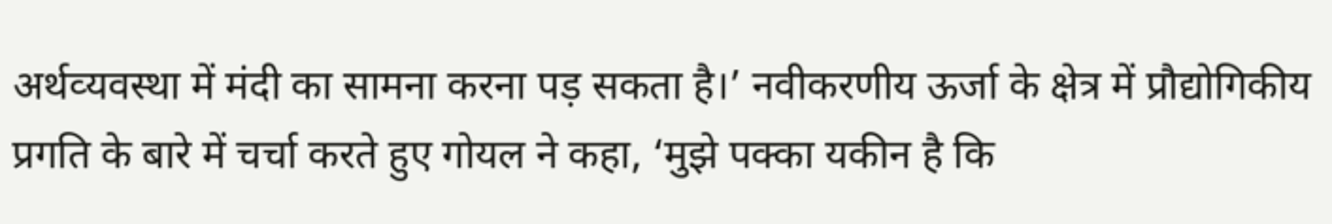अर्थव्‍यवस्‍था में मंदी का सामना करना पड़ सकता है।’ नवीकरणीय ऊर्जा के क्षेत्र में प्रौद्योगिकीय प्रगति के बारे में चर्चा करते हुए गोयल ने कहा, ‘मुझे पक्‍का यकीन है कि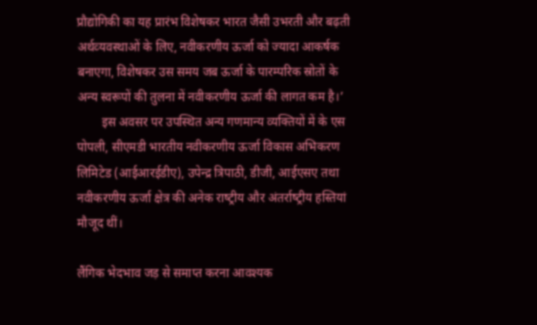प्रौद्योगिकी का यह प्रारंभ विशेषकर भारत जैसी उभरती और बढ़ती अर्थव्‍यवस्‍थाओं के लिए, नवीकरणीय ऊर्जा को ज्‍यादा आकर्षक बनाएगा, विशेषकर उस समय जब ऊर्जा के पारम्‍परिक स्रोतों के अन्‍य स्‍वरूपों की तुलना में नवीकरणीय ऊर्जा की लागत कम है।’
        इस अवसर पर उपस्थित अन्‍य गणमान्‍य व्‍यक्तियों में के एस पोपली, सीएमडी भारतीय नवीकरणीय ऊर्जा विकास अभिकरण लिमिटेड (आईआरईडीए), उपेन्‍द्र त्रिपाठी, डीजी, आईएसए तथा नवीकरणीय ऊर्जा क्षेत्र की अनेक राष्‍ट्रीय और अंतर्राष्‍ट्रीय हस्तियां मौजूद थीं।

लैंगिक भेदभाव जड़ से समाप्त करना आवश्यक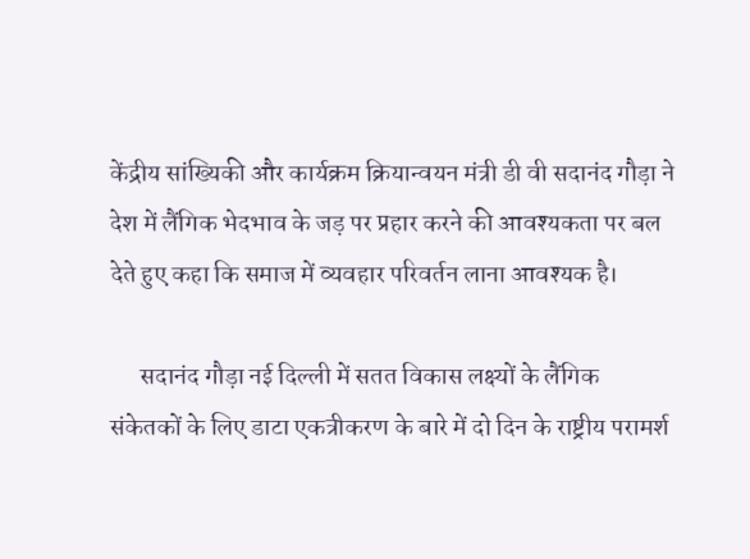केंद्रीय सांख्यिकी और कार्यक्रम क्रियान्वयन मंत्री डी वी सदानंद गौड़ा ने देश में लैंगिक भेदभाव के जड़ पर प्रहार करने की आवश्यकता पर बल देते हुए कहा कि समाज में व्यवहार परिवर्तन लाना आवश्यक है।

      सदानंद गौड़ा नई दिल्ली में सतत विकास लक्ष्यों के लैंगिक संकेतकों के लिए डाटा एकत्रीकरण के बारे में दो दिन के राष्ट्रीय परामर्श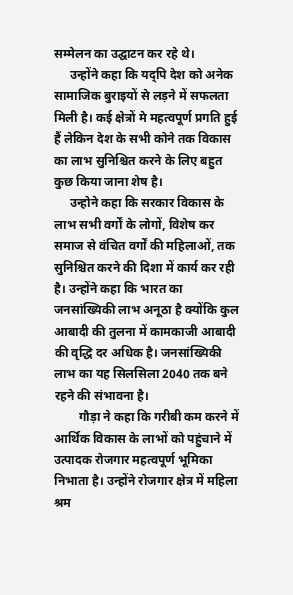सम्मेलन का उद्घाटन कर रहे थे।
     उन्होंने कहा कि यद्पि देश को अनेक सामाजिक बुराइयों से लड़ने में सफलता मिली है। कई क्षेत्रों मे महत्वपूर्ण प्रगति हुई हैं लेकिन देश के सभी कोने तक विकास का लाभ सुनिश्चित करने के लिए बहुत कुछ किया जाना शेष है।
     उन्होने कहा कि सरकार विकास के लाभ सभी वर्गों के लोगों, विशेष कर समाज से वंचित वर्गों की महिलाओं, तक सुनिश्चित करने की दिशा में कार्य कर रही है। उन्होंने कहा कि भारत का जनसांख्यिकी लाभ अनूठा है क्योंकि कुल आबादी की तुलना में कामकाजी आबादी की वृद्धि दर अधिक है। जनसांख्यिकी लाभ का यह सिलसिला 2040 तक बने रहने की संभावना है।
        गौड़ा ने कहा कि गरीबी कम करने में आर्थिक विकास के लाभों को पहुंचाने में उत्पादक रोजगार महत्वपूर्ण भूमिका निभाता है। उन्होंने रोजगार क्षेत्र में महिला श्रम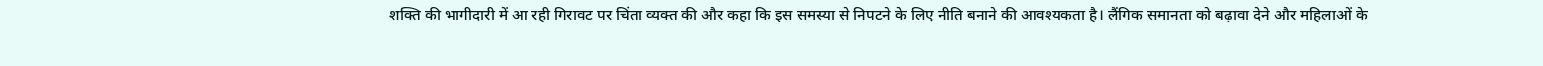शक्ति की भागीदारी में आ रही गिरावट पर चिंता व्यक्त की और कहा कि इस समस्या से निपटने के लिए नीति बनाने की आवश्यकता है। लैंगिक समानता को बढ़ावा देने और महिलाओं के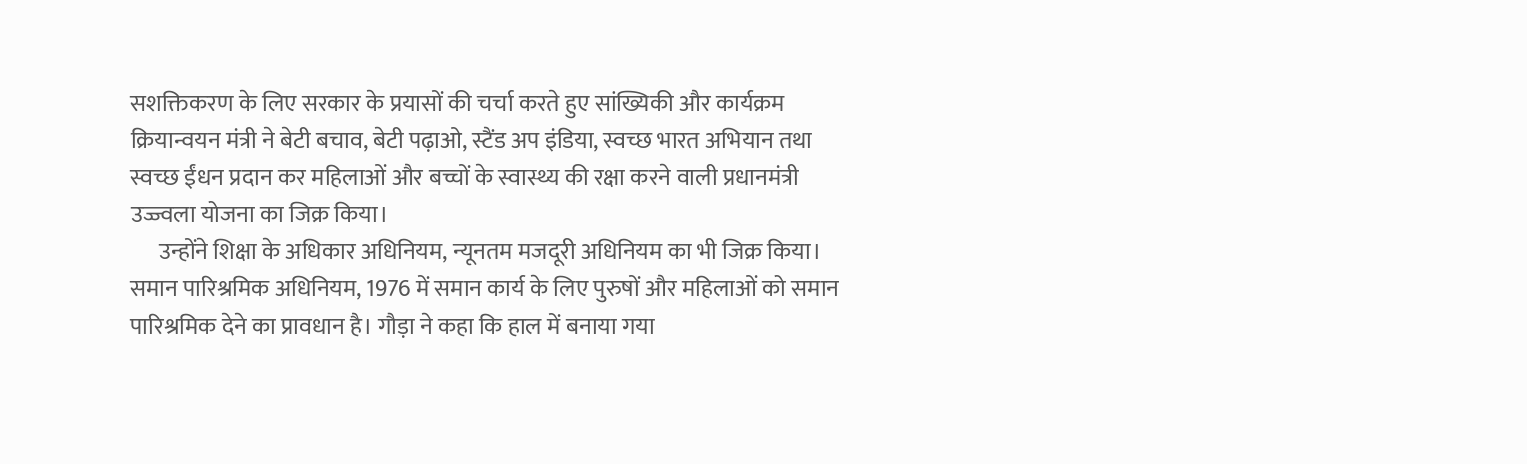सशक्तिकरण के लिए सरकार के प्रयासों की चर्चा करते हुए सांख्यिकी और कार्यक्रम क्रियान्वयन मंत्री ने बेटी बचाव, बेटी पढ़ाओ, स्टैंड अप इंडिया, स्वच्छ भारत अभियान तथा स्वच्छ ईंधन प्रदान कर महिलाओं और बच्चों के स्वास्थ्य की रक्षा करने वाली प्रधानमंत्री उज्ज्वला योजना का जिक्र किया।
      उन्होंने शिक्षा के अधिकार अधिनियम, न्यूनतम मजदूरी अधिनियम का भी जिक्र किया। समान पारिश्रमिक अधिनियम, 1976 में समान कार्य के लिए पुरुषों और महिलाओं को समान पारिश्रमिक देने का प्रावधान है। गौड़ा ने कहा कि हाल में बनाया गया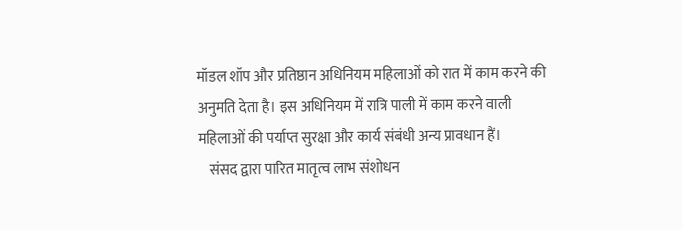मॉडल शॉप और प्रतिष्ठान अधिनियम महिलाओं को रात में काम करने की अनुमति देता है। इस अधिनियम में रात्रि पाली में काम करने वाली महिलाओं की पर्याप्त सुरक्षा और कार्य संबंधी अन्य प्रावधान हैं।
    संसद द्वारा पारित मातृत्व लाभ संशोधन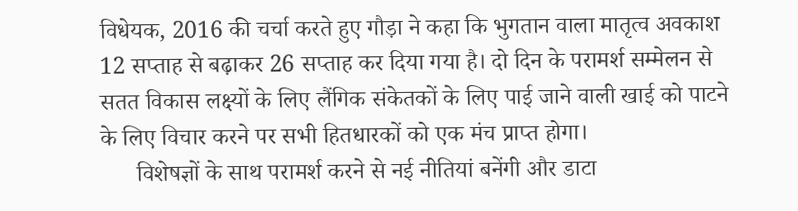विधेयक, 2016 की चर्चा करते हुए गौड़ा ने कहा कि भुगतान वाला मातृत्व अवकाश 12 सप्ताह से बढ़ाकर 26 सप्ताह कर दिया गया है। दो दिन के परामर्श सम्मेलन से सतत विकास लक्ष्यों के लिए लैंगिक संकेतकों के लिए पाई जाने वाली खाई को पाटने के लिए विचार करने पर सभी हितधारकों को एक मंच प्राप्त होगा।
      विशेषज्ञों के साथ परामर्श करने से नई नीतियां बनेंगी और डाटा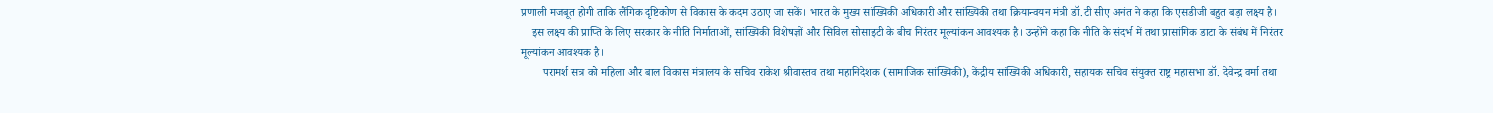प्रणाली मजबूत होगी ताकि लैंगिक दृष्टिकोण से विकास के कदम उठाए जा सकें। भारत के मुख्य सांख्यिकी अधिकारी और सांख्यिकी तथा क्रियान्वयन मंत्री डॉ.टी सीए अनंत ने कहा कि एसडीजी बहुत बड़ा लक्ष्य है।
    इस लक्ष्य की प्राप्ति के लिए सरकार के नीति निर्माताओं, सांख्यिकी विशेषज्ञों और सिविल सोसाइटी के बीच निरंतर मूल्यांकन आवश्यक है। उन्होंने कहा कि नीति के संदर्भ में तथा प्रासांगिक डाटा के संबंध में निरंतर मूल्यांकन आवश्यक है।
        परामर्श सत्र को महिला और बाल विकास मंत्रालय के सचिव राकेश श्रीवास्तव तथा महानिदेशक (सामाजिक सांख्यिकी), केंद्रीय सांख्यिकी अधिकारी, सहायक सचिव संयुक्त राष्ट्र महासभा डॉ. देवेन्द्र वर्मा तथा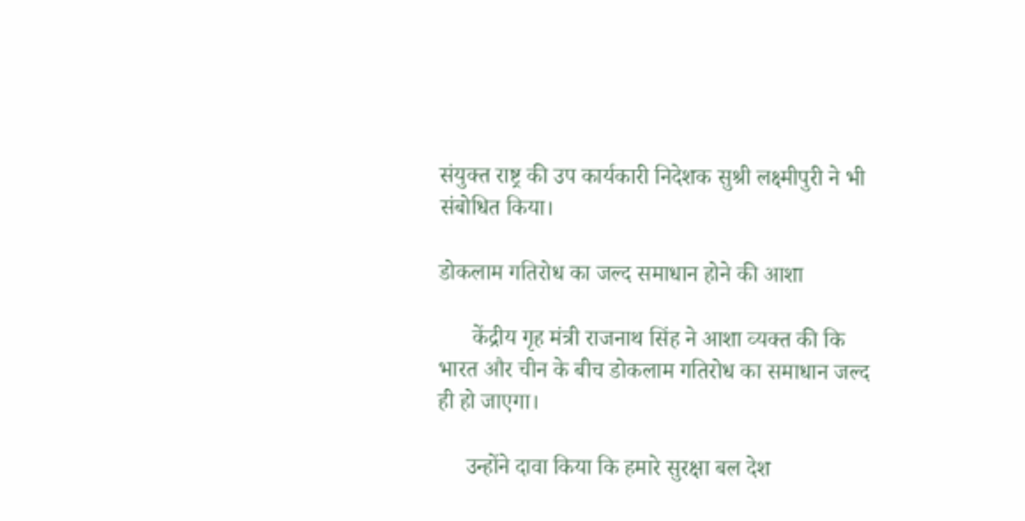संयुक्त राष्ट्र की उप कार्यकारी निदेशक सुश्री लक्ष्मीपुरी ने भी संबोधित किया।

डोकलाम गतिरोध का जल्‍द समाधान होने की आशा

      केंद्रीय गृह मंत्री राजनाथ सिंह ने आशा व्‍यक्‍त की कि भारत और चीन के बीच डोकलाम गतिरोध का समाधान जल्‍द ही हो जाएगा।

     उन्‍होंने दावा किया कि हमारे सुरक्षा बल देश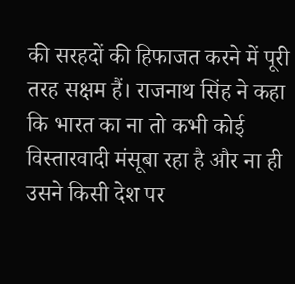की सरहदों की हिफाजत करने में पूरी तरह सक्षम हैं। राजनाथ सिंह ने कहा कि भारत का ना तो कभी कोई विस्‍तारवादी मंसूबा रहा है और ना ही उसने किसी देश पर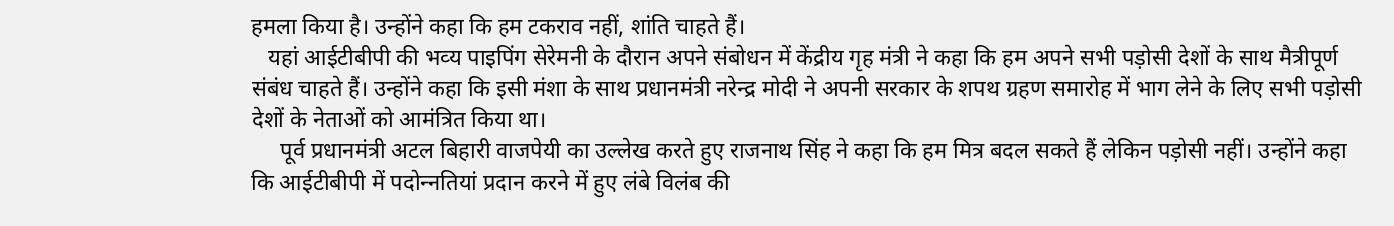हमला किया है। उन्‍होंने कहा कि हम टकराव नहीं, शांति चाहते हैं।
   यहां आईटीबीपी की भव्‍य पाइपिंग सेरेमनी के दौरान अपने संबोधन में केंद्रीय गृह मंत्री ने कहा कि हम अपने सभी पड़ोसी देशों के साथ मैत्रीपूर्ण संबंध चाहते हैं। उन्‍होंने कहा कि इसी मंशा के साथ प्रधानमंत्री नरेन्‍द्र मोदी ने अपनी सरकार के शपथ ग्रहण समारोह में भाग लेने के लिए सभी पड़ोसी देशों के नेताओं को आमंत्रित किया था।
     पूर्व प्रधानमंत्री अटल बि‍हारी वाजपेयी का उल्‍लेख करते हुए राजनाथ सिंह ने कहा कि हम मित्र बदल सकते हैं लेकिन पड़ोसी नहीं। उन्‍होंने कहा कि आईटीबीपी में पदोन्‍नतियां प्रदान करने में हुए लंबे विलंब की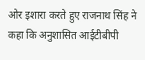ओर इशारा करते हुए राजनाथ सिंह ने कहा कि अनुशासित आईटीबीपी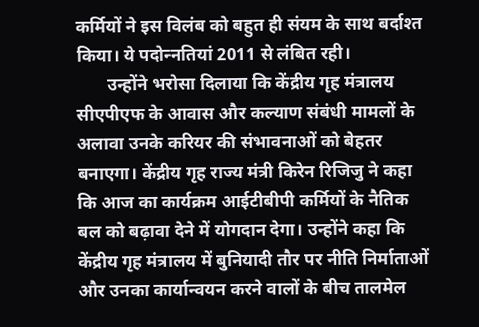कर्मियों ने इस विलंब को बहुत ही संयम के साथ बर्दाश्‍त किया। ये पदोन्‍नतियां 2011 से लंबित रही।
       उन्‍होंने भरोसा दिलाया कि केंद्रीय गृह मंत्रालय सीएपीएफ के आवास और कल्‍याण संबंधी मामलों के अलावा उनके करियर की संभावनाओं को बेहतर बनाएगा। केंद्रीय गृह राज्‍य मंत्री किरेन रिजिजु ने कहा कि आज का कार्यक्रम आईटीबीपी कर्मियों के नैतिक बल को बढ़ावा देने में योगदान देगा। उन्‍होंने कहा कि केंद्रीय गृह मंत्रालय में बुनियादी तौर पर नीति निर्माताओं और उनका कार्यान्‍वयन करने वालों के बीच तालमेल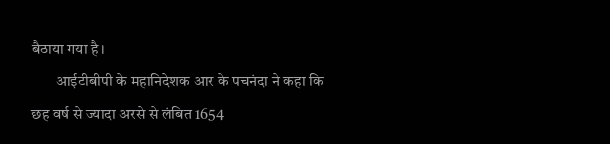बैठाया गया है।
        आईटीबीपी के महानिदेशक आर के पचनंदा ने कहा कि छह वर्ष से ज्‍यादा अरसे से लंबित 1654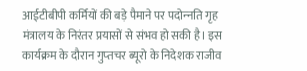आईटीबीपी कर्मियों की बड़े पैमाने पर पदोन्‍नति गृह मंत्रालय के निरंतर प्रयासों से संभव हो सकी है। इस कार्यक्रम के दौरान गुप्‍तचर ब्‍यूरो के निदेशक राजीव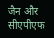जैन और सीएपीएफ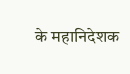के महानिदेशक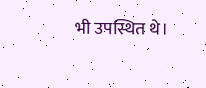भी उपस्थित थे।